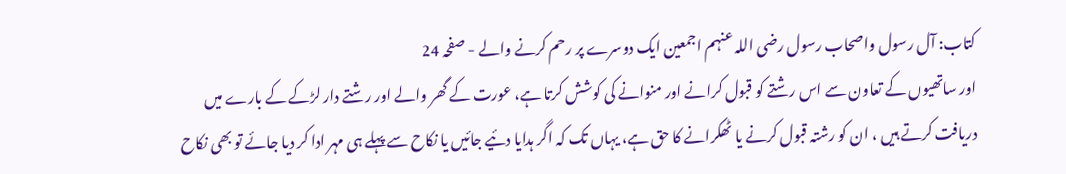کتاب: آل رسول واصحاب رسول رضی اللہ عنہم اجمعین ایک دوسرے پر رحم کرنے والے - صفحہ 24
اور ساتھیوں کے تعاون سے اس رشتے کو قبول کرانے اور منوانے کی کوشش کرتا ہے، عورت کے گھر والے اور رشتے دار لڑکے کے بارے میں دریافت کرتے ہیں ، ان کو رشتہ قبول کرنے یا ٹھکرانے کا حق ہے، یہاں تک کہ اگر ہدایا دئیے جائیں یا نکاح سے پہلے ہی مہر ادا کر دیا جائے تو بھی نکاح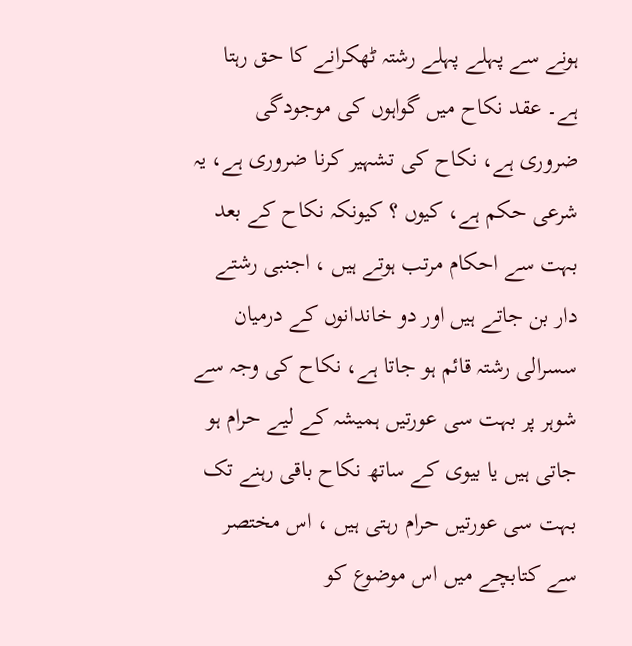ہونے سے پہلے پہلے رشتہ ٹھکرانے کا حق رہتا ہے۔ عقد نکاح میں گواہوں کی موجودگی ضروری ہے، نکاح کی تشہیر کرنا ضروری ہے، یہ شرعی حکم ہے، کیوں ؟ کیونکہ نکاح کے بعد بہت سے احکام مرتب ہوتے ہیں ، اجنبی رشتے دار بن جاتے ہیں اور دو خاندانوں کے درمیان سسرالی رشتہ قائم ہو جاتا ہے، نکاح کی وجہ سے شوہر پر بہت سی عورتیں ہمیشہ کے لیے حرام ہو جاتی ہیں یا بیوی کے ساتھ نکاح باقی رہنے تک بہت سی عورتیں حرام رہتی ہیں ، اس مختصر سے کتابچے میں اس موضوع کو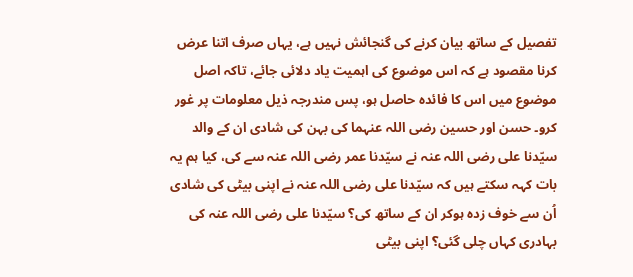تفصیل کے ساتھ بیان کرنے کی گنجائش نہیں ہے، یہاں صرف اتنا عرض کرنا مقصود ہے کہ اس موضوع کی اہمیت یاد دلائی جائے، تاکہ اصل موضوع میں اس کا فائدہ حاصل ہو، پس مندرجہ ذیل معلومات پر غور کرو۔ حسن اور حسین رضی اللہ عنہما کی بہن کی شادی ان کے والد سیّدنا علی رضی اللہ عنہ نے سیّدنا عمر رضی اللہ عنہ سے کی، کیا ہم یہ بات کہہ سکتے ہیں کہ سیّدنا علی رضی اللہ عنہ نے اپنی بیٹی کی شادی اُن سے خوف زدہ ہوکر ان کے ساتھ کی؟ سیّدنا علی رضی اللہ عنہ کی بہادری کہاں چلی گئی؟ اپنی بیٹی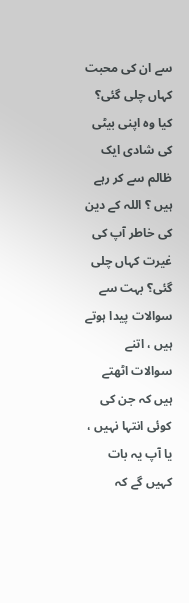سے ان کی محبت کہاں چلی گئی؟ کیا وہ اپنی بیٹی کی شادی ایک ظالم سے کر رہے ہیں ؟ اللہ کے دین کی خاطر آپ کی غیرت کہاں چلی گئی؟ بہت سے سوالات پیدا ہوتے ہیں ، اتنے سوالات اٹھتے ہیں کہ جن کی کوئی انتہا نہیں ، یا آپ یہ بات کہیں گے کہ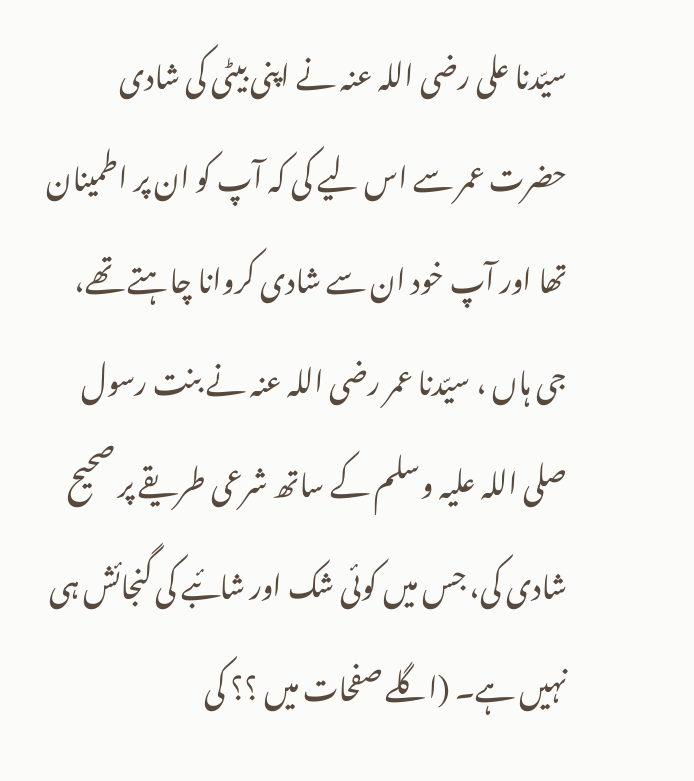سیّدنا علی رضی اللہ عنہ نے اپنی بیٹی کی شادی حضرت عمر سے اس لیے کی کہ آپ کو ان پر اطمینان تھا اور آپ خود ان سے شادی کروانا چاہتے تھے، جی ہاں ، سیّدنا عمر رضی اللہ عنہ نے بنت رسول صلی اللہ علیہ وسلم کے ساتھ شرعی طریقے پر صحیح شادی کی، جس میں کوئی شک اور شائبے کی گنجائش ہی نہیں ہے۔ (اگلے صفحات میں ؟؟ کی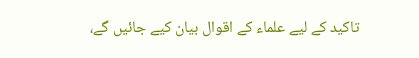تاکید کے لیے علماء کے اقوال بیان کیے جائیں گے،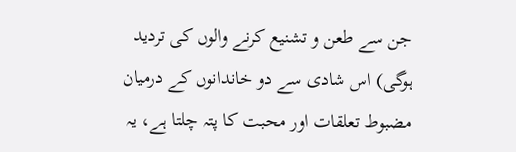جن سے طعن و تشنیع کرنے والوں کی تردید ہوگی) اس شادی سے دو خاندانوں کے درمیان مضبوط تعلقات اور محبت کا پتہ چلتا ہے، یہ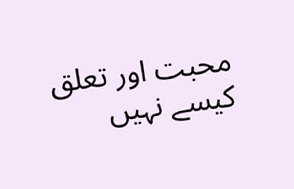محبت اور تعلق کیسے نہیں